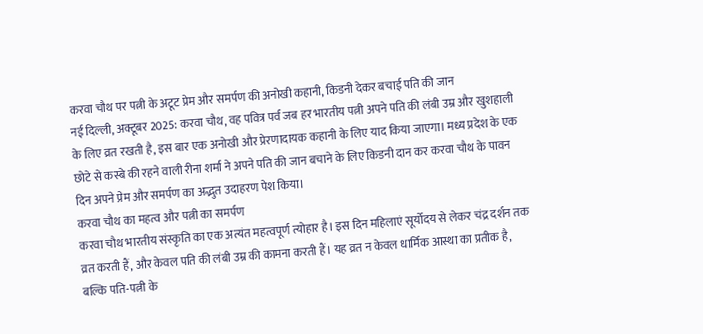करवा चौथ पर पत्नी के अटूट प्रेम और समर्पण की अनोखी कहानी, किडनी देकर बचाई पति की जान
नई दिल्ली, अक्टूबर 2025: करवा चौथ, वह पवित्र पर्व जब हर भारतीय पत्नी अपने पति की लंबी उम्र और खुशहाली के लिए व्रत रखती है, इस बार एक अनोखी और प्रेरणादायक कहानी के लिए याद किया जाएगा। मध्य प्रदेश के एक छोटे से कस्बे की रहने वाली रीना शर्मा ने अपने पति की जान बचाने के लिए किडनी दान कर करवा चौथ के पावन दिन अपने प्रेम और समर्पण का अद्भुत उदाहरण पेश किया।
करवा चौथ का महत्व और पत्नी का समर्पण
करवा चौथ भारतीय संस्कृति का एक अत्यंत महत्वपूर्ण त्योहार है। इस दिन महिलाएं सूर्योदय से लेकर चंद्र दर्शन तक व्रत करती हैं, और केवल पति की लंबी उम्र की कामना करती हैं। यह व्रत न केवल धार्मिक आस्था का प्रतीक है, बल्कि पति-पत्नी के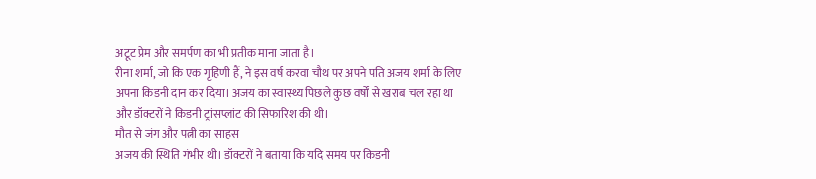अटूट प्रेम और समर्पण का भी प्रतीक माना जाता है।
रीना शर्मा, जो कि एक गृहिणी हैं, ने इस वर्ष करवा चौथ पर अपने पति अजय शर्मा के लिए अपना किडनी दान कर दिया। अजय का स्वास्थ्य पिछले कुछ वर्षों से खराब चल रहा था और डॉक्टरों ने किडनी ट्रांसप्लांट की सिफारिश की थी।
मौत से जंग और पत्नी का साहस
अजय की स्थिति गंभीर थी। डॉक्टरों ने बताया कि यदि समय पर किडनी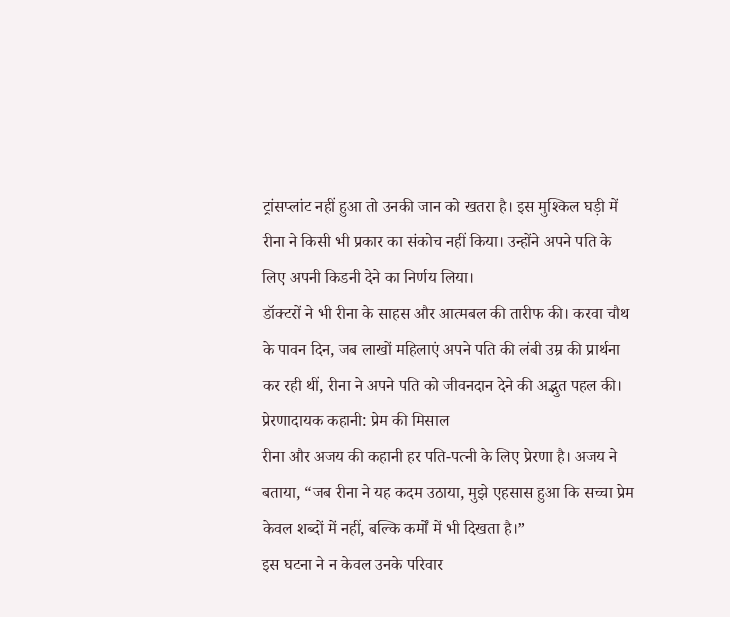ट्रांसप्लांट नहीं हुआ तो उनकी जान को खतरा है। इस मुश्किल घड़ी में रीना ने किसी भी प्रकार का संकोच नहीं किया। उन्होंने अपने पति के लिए अपनी किडनी देने का निर्णय लिया।
डॉक्टरों ने भी रीना के साहस और आत्मबल की तारीफ की। करवा चौथ के पावन दिन, जब लाखों महिलाएं अपने पति की लंबी उम्र की प्रार्थना कर रही थीं, रीना ने अपने पति को जीवनदान देने की अद्भुत पहल की।
प्रेरणादायक कहानी: प्रेम की मिसाल
रीना और अजय की कहानी हर पति-पत्नी के लिए प्रेरणा है। अजय ने बताया, “जब रीना ने यह कदम उठाया, मुझे एहसास हुआ कि सच्चा प्रेम केवल शब्दों में नहीं, बल्कि कर्मों में भी दिखता है।”
इस घटना ने न केवल उनके परिवार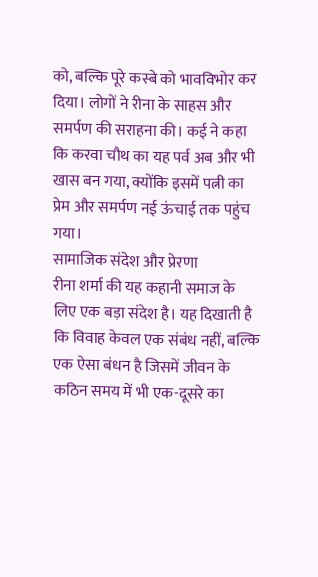को, बल्कि पूरे कस्बे को भावविभोर कर दिया। लोगों ने रीना के साहस और समर्पण की सराहना की। कई ने कहा कि करवा चौथ का यह पर्व अब और भी खास बन गया, क्योंकि इसमें पत्नी का प्रेम और समर्पण नई ऊंचाई तक पहुंच गया।
सामाजिक संदेश और प्रेरणा
रीना शर्मा की यह कहानी समाज के लिए एक बड़ा संदेश है। यह दिखाती है कि विवाह केवल एक संबंध नहीं, बल्कि एक ऐसा बंधन है जिसमें जीवन के कठिन समय में भी एक-दूसरे का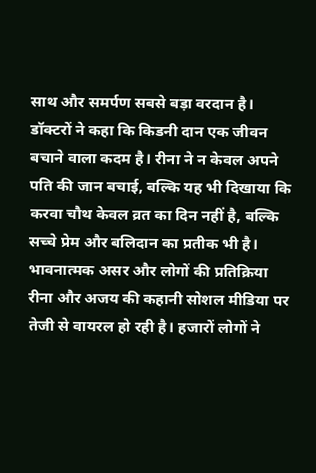साथ और समर्पण सबसे बड़ा वरदान है।
डॉक्टरों ने कहा कि किडनी दान एक जीवन बचाने वाला कदम है। रीना ने न केवल अपने पति की जान बचाई, बल्कि यह भी दिखाया कि करवा चौथ केवल व्रत का दिन नहीं है, बल्कि सच्चे प्रेम और बलिदान का प्रतीक भी है।
भावनात्मक असर और लोगों की प्रतिक्रिया
रीना और अजय की कहानी सोशल मीडिया पर तेजी से वायरल हो रही है। हजारों लोगों ने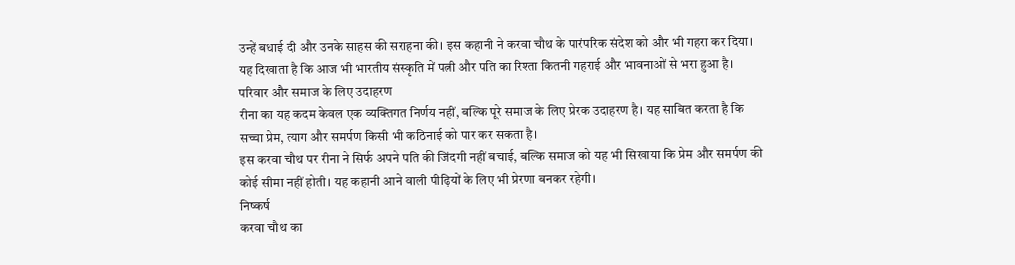उन्हें बधाई दी और उनके साहस की सराहना की। इस कहानी ने करवा चौथ के पारंपरिक संदेश को और भी गहरा कर दिया। यह दिखाता है कि आज भी भारतीय संस्कृति में पत्नी और पति का रिश्ता कितनी गहराई और भावनाओं से भरा हुआ है।
परिवार और समाज के लिए उदाहरण
रीना का यह कदम केवल एक व्यक्तिगत निर्णय नहीं, बल्कि पूरे समाज के लिए प्रेरक उदाहरण है। यह साबित करता है कि सच्चा प्रेम, त्याग और समर्पण किसी भी कठिनाई को पार कर सकता है।
इस करवा चौथ पर रीना ने सिर्फ अपने पति की जिंदगी नहीं बचाई, बल्कि समाज को यह भी सिखाया कि प्रेम और समर्पण की कोई सीमा नहीं होती। यह कहानी आने वाली पीढ़ियों के लिए भी प्रेरणा बनकर रहेगी।
निष्कर्ष
करवा चौथ का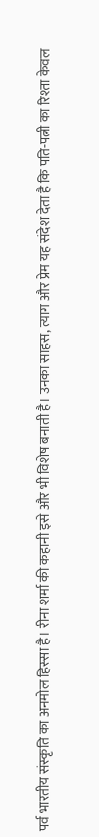पर्व भारतीय संस्कृति का अनमोल हिस्सा है। रीना शर्मा की कहानी इसे और भी विशेष बनाती है। उनका साहस, त्याग और प्रेम यह संदेश देता है कि पति-पत्नी का रिश्ता केवल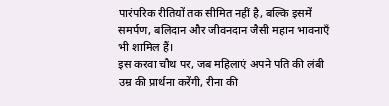पारंपरिक रीतियों तक सीमित नहीं है, बल्कि इसमें समर्पण, बलिदान और जीवनदान जैसी महान भावनाएँ भी शामिल हैं।
इस करवा चौथ पर, जब महिलाएं अपने पति की लंबी उम्र की प्रार्थना करेंगी, रीना की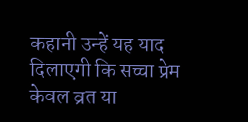कहानी उन्हें यह याद दिलाएगी कि सच्चा प्रेम केवल व्रत या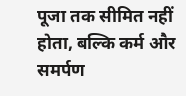पूजा तक सीमित नहीं होता, बल्कि कर्म और समर्पण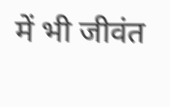में भी जीवंत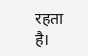रहता है।